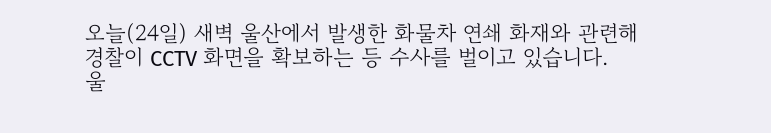오늘(24일) 새벽 울산에서 발생한 화물차 연쇄 화재와 관련해 경찰이 CCTV 화면을 확보하는 등 수사를 벌이고 있습니다.
울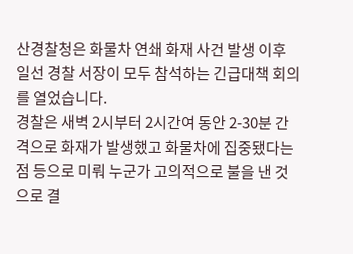산경찰청은 화물차 연쇄 화재 사건 발생 이후 일선 경찰 서장이 모두 참석하는 긴급대책 회의를 열었습니다.
경찰은 새벽 2시부터 2시간여 동안 2-30분 간격으로 화재가 발생했고 화물차에 집중됐다는 점 등으로 미뤄 누군가 고의적으로 불을 낸 것으로 결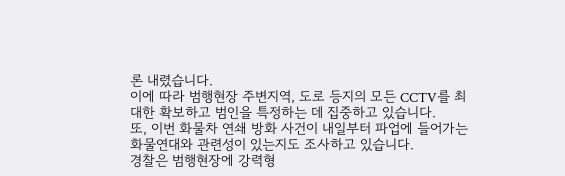론 내렸습니다.
이에 따라 범행현장 주변지역, 도로 등지의 모든 CCTV를 최대한 확보하고 범인을 특정하는 데 집중하고 있습니다.
또, 이번 화물차 연쇄 방화 사건이 내일부터 파업에 들어가는 화물연대와 관련성이 있는지도 조사하고 있습니다.
경찰은 범행현장에 강력형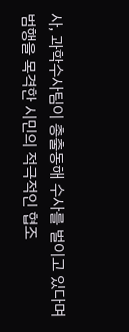사, 과학수사팀이 총출동해 수사를 벌이고 있다며 범행을 목격한 시민의 적극적인 협조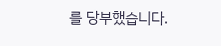를 당부했습니다.